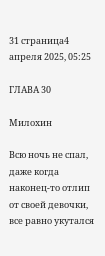31 страница4 апреля 2025, 05:25

ГЛАВА 30

Милохин

Всю ночь не спал, даже когда наконец-то отлип от своей девочки, все равно укутался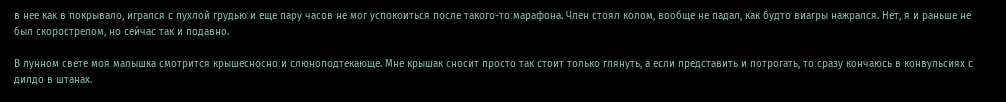в нее как в покрывало, игрался с пухлой грудью и еще пару часов не мог успокоиться после такого-то марафона. Член стоял колом, вообще не падал, как будто виагры нажрался. Нет, я и раньше не был скорострелом, но сейчас так и подавно.

В лунном свете моя малышка смотрится крышесносно и слюноподтекающе. Мне крышак сносит просто так стоит только глянуть, а если представить и потрогать, то сразу кончаюсь в конвульсиях с дилдо в штанах.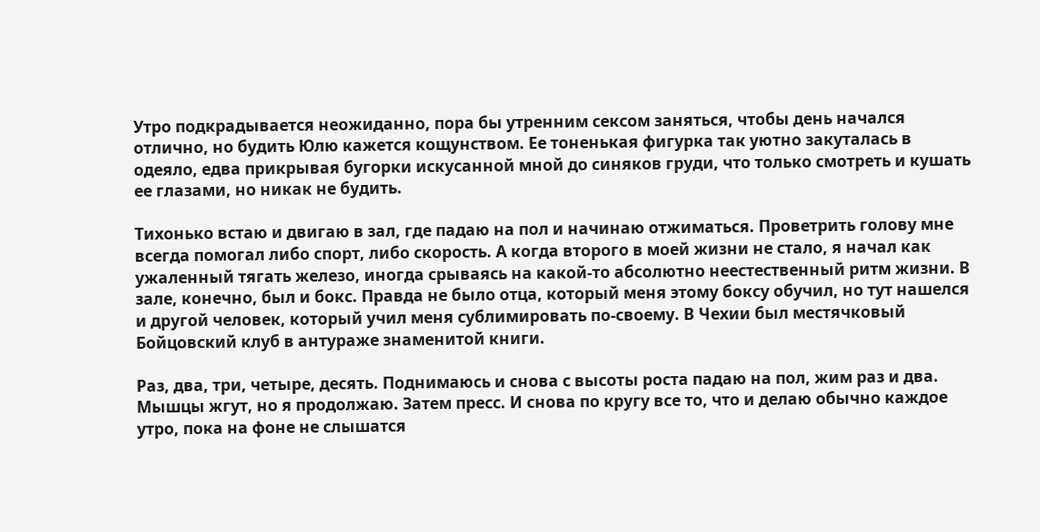Утро подкрадывается неожиданно, пора бы утренним сексом заняться, чтобы день начался отлично, но будить Юлю кажется кощунством. Ее тоненькая фигурка так уютно закуталась в одеяло, едва прикрывая бугорки искусанной мной до синяков груди, что только смотреть и кушать ее глазами, но никак не будить.

Тихонько встаю и двигаю в зал, где падаю на пол и начинаю отжиматься. Проветрить голову мне всегда помогал либо спорт, либо скорость. А когда второго в моей жизни не стало, я начал как ужаленный тягать железо, иногда срываясь на какой-то абсолютно неестественный ритм жизни. В зале, конечно, был и бокс. Правда не было отца, который меня этому боксу обучил, но тут нашелся и другой человек, который учил меня сублимировать по-своему. В Чехии был местячковый Бойцовский клуб в антураже знаменитой книги.

Раз, два, три, четыре, десять. Поднимаюсь и снова с высоты роста падаю на пол, жим раз и два. Мышцы жгут, но я продолжаю. Затем пресс. И снова по кругу все то, что и делаю обычно каждое утро, пока на фоне не слышатся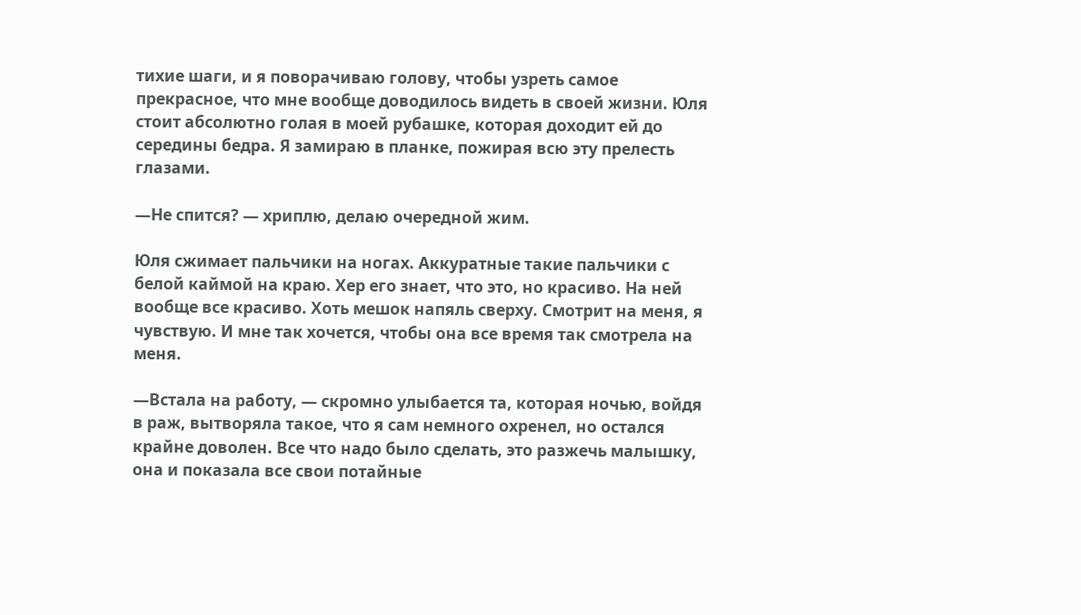тихие шаги, и я поворачиваю голову, чтобы узреть самое прекрасное, что мне вообще доводилось видеть в своей жизни. Юля стоит абсолютно голая в моей рубашке, которая доходит ей до середины бедра. Я замираю в планке, пожирая всю эту прелесть глазами.

—Не спится? — хриплю, делаю очередной жим.

Юля сжимает пальчики на ногах. Аккуратные такие пальчики с белой каймой на краю. Хер его знает, что это, но красиво. На ней вообще все красиво. Хоть мешок напяль сверху. Смотрит на меня, я чувствую. И мне так хочется, чтобы она все время так смотрела на меня.

—Встала на работу, — скромно улыбается та, которая ночью, войдя в раж, вытворяла такое, что я сам немного охренел, но остался крайне доволен. Все что надо было сделать, это разжечь малышку, она и показала все свои потайные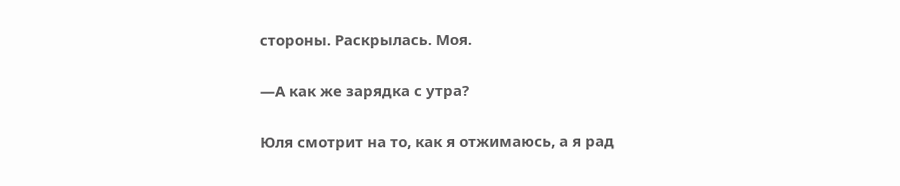стороны. Раскрылась. Моя.

—А как же зарядка с утра?

Юля смотрит на то, как я отжимаюсь, а я рад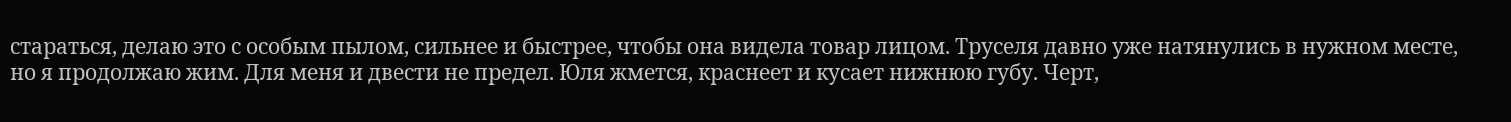стараться, делаю это с особым пылом, сильнее и быстрее, чтобы она видела товар лицом. Труселя давно уже натянулись в нужном месте, но я продолжаю жим. Для меня и двести не предел. Юля жмется, краснеет и кусает нижнюю губу. Черт,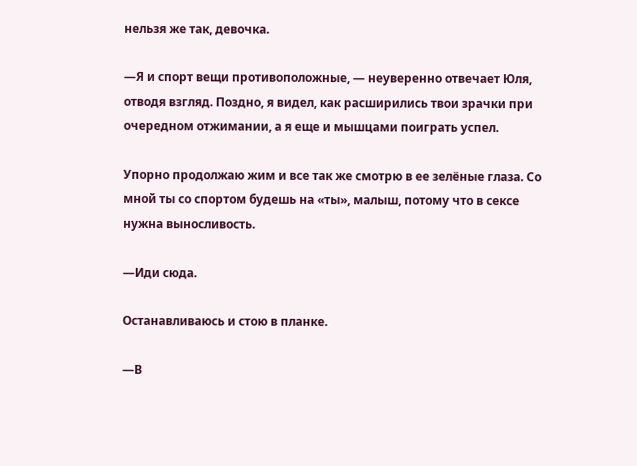нельзя же так, девочка.

—Я и спорт вещи противоположные, — неуверенно отвечает Юля, отводя взгляд. Поздно, я видел, как расширились твои зрачки при очередном отжимании, а я еще и мышцами поиграть успел.

Упорно продолжаю жим и все так же смотрю в ее зелёные глаза. Со мной ты со спортом будешь на «ты», малыш, потому что в сексе нужна выносливость.

—Иди сюда.

Останавливаюсь и стою в планке.

—В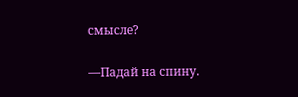смысле?

—Падай на спину.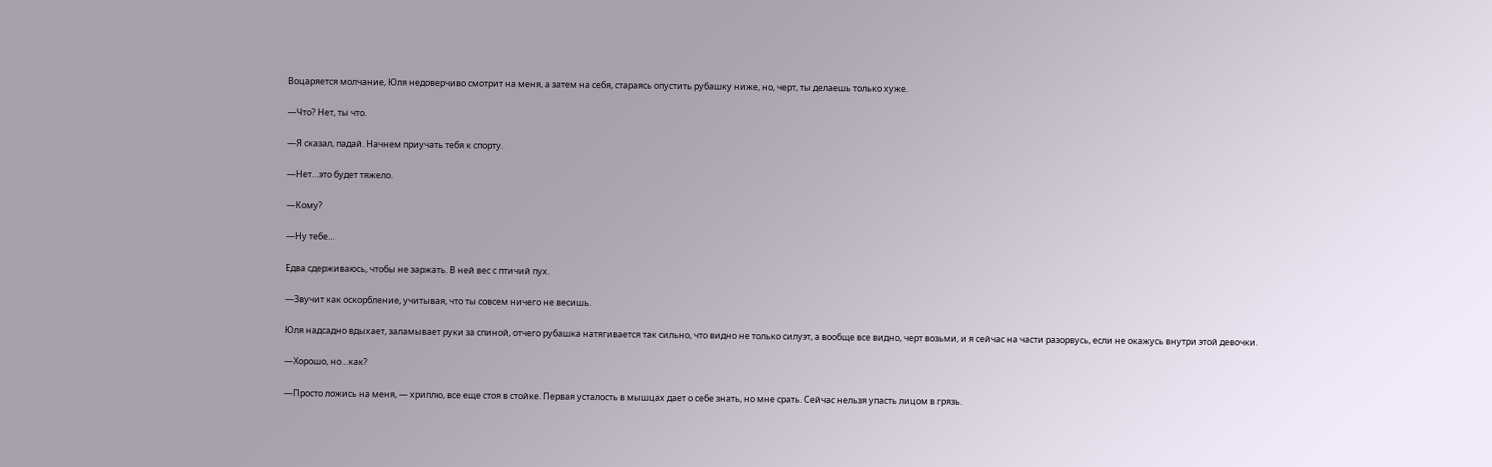Воцаряется молчание, Юля недоверчиво смотрит на меня, а затем на себя, стараясь опустить рубашку ниже, но, черт, ты делаешь только хуже.

—Что? Нет, ты что.

—Я сказал, падай. Начнем приучать тебя к спорту.

—Нет…это будет тяжело.

—Кому?

—Ну тебе…

Едва сдерживаюсь, чтобы не заржать. В ней вес с птичий пух.

—Звучит как оскорбление, учитывая, что ты совсем ничего не весишь.

Юля надсадно вдыхает, заламывает руки за спиной, отчего рубашка натягивается так сильно, что видно не только силуэт, а вообще все видно, черт возьми, и я сейчас на части разорвусь, если не окажусь внутри этой девочки.

—Хорошо, но…как?

—Просто ложись на меня, — хриплю, все еще стоя в стойке. Первая усталость в мышцах дает о себе знать, но мне срать. Сейчас нельзя упасть лицом в грязь.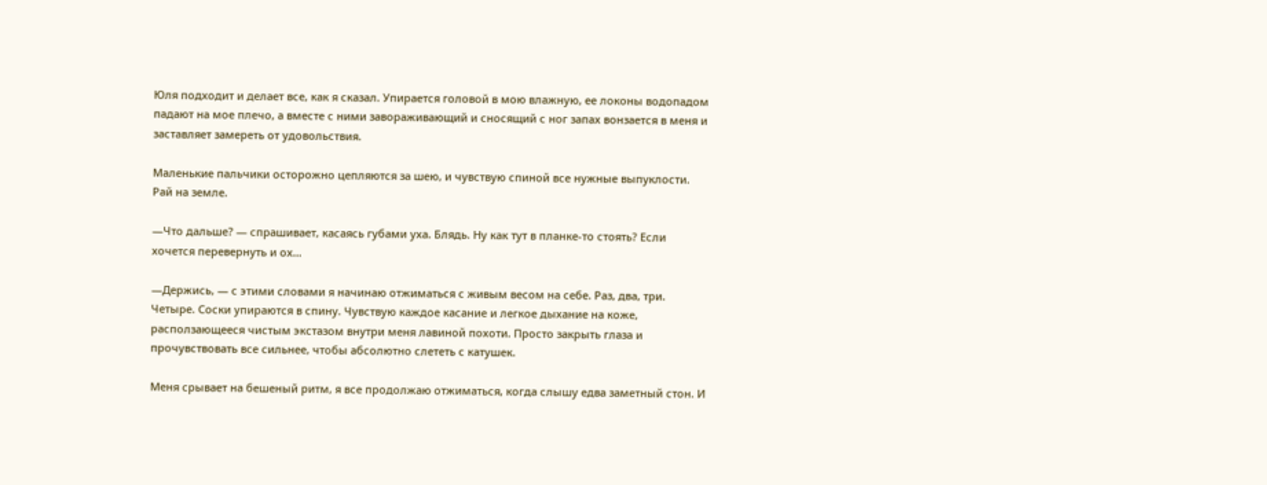Юля подходит и делает все, как я сказал. Упирается головой в мою влажную, ее локоны водопадом падают на мое плечо, а вместе с ними завораживающий и сносящий с ног запах вонзается в меня и заставляет замереть от удовольствия.

Маленькие пальчики осторожно цепляются за шею, и чувствую спиной все нужные выпуклости. Рай на земле.

—Что дальше? — спрашивает, касаясь губами уха. Блядь. Ну как тут в планке-то стоять? Если хочется перевернуть и ох…

—Держись, — с этими словами я начинаю отжиматься с живым весом на себе. Раз, два, три. Четыре. Соски упираются в спину. Чувствую каждое касание и легкое дыхание на коже, расползающееся чистым экстазом внутри меня лавиной похоти. Просто закрыть глаза и прочувствовать все сильнее, чтобы абсолютно слететь с катушек.

Меня срывает на бешеный ритм, я все продолжаю отжиматься, когда слышу едва заметный стон. И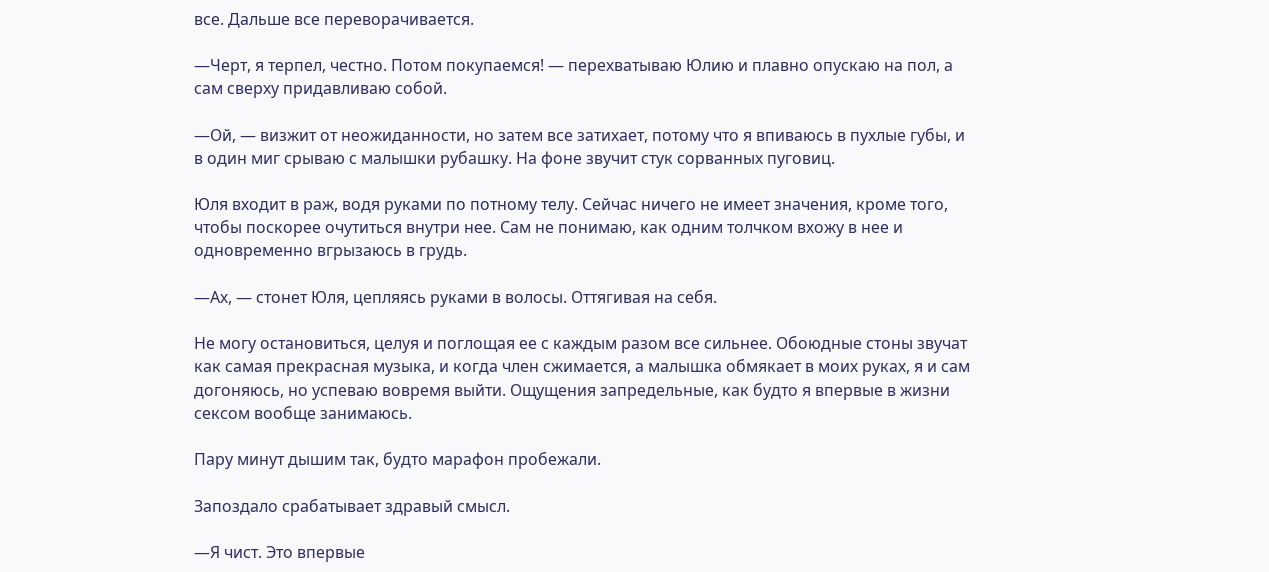все. Дальше все переворачивается.

—Черт, я терпел, честно. Потом покупаемся! — перехватываю Юлию и плавно опускаю на пол, а сам сверху придавливаю собой.

—Ой, — визжит от неожиданности, но затем все затихает, потому что я впиваюсь в пухлые губы, и в один миг срываю с малышки рубашку. На фоне звучит стук сорванных пуговиц.

Юля входит в раж, водя руками по потному телу. Сейчас ничего не имеет значения, кроме того, чтобы поскорее очутиться внутри нее. Сам не понимаю, как одним толчком вхожу в нее и одновременно вгрызаюсь в грудь.

—Ах, — стонет Юля, цепляясь руками в волосы. Оттягивая на себя.

Не могу остановиться, целуя и поглощая ее с каждым разом все сильнее. Обоюдные стоны звучат как самая прекрасная музыка, и когда член сжимается, а малышка обмякает в моих руках, я и сам догоняюсь, но успеваю вовремя выйти. Ощущения запредельные, как будто я впервые в жизни сексом вообще занимаюсь.

Пару минут дышим так, будто марафон пробежали.

Запоздало срабатывает здравый смысл.

—Я чист. Это впервые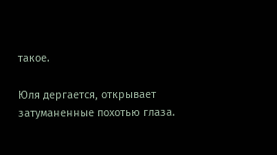такое.

Юля дергается, открывает затуманенные похотью глаза.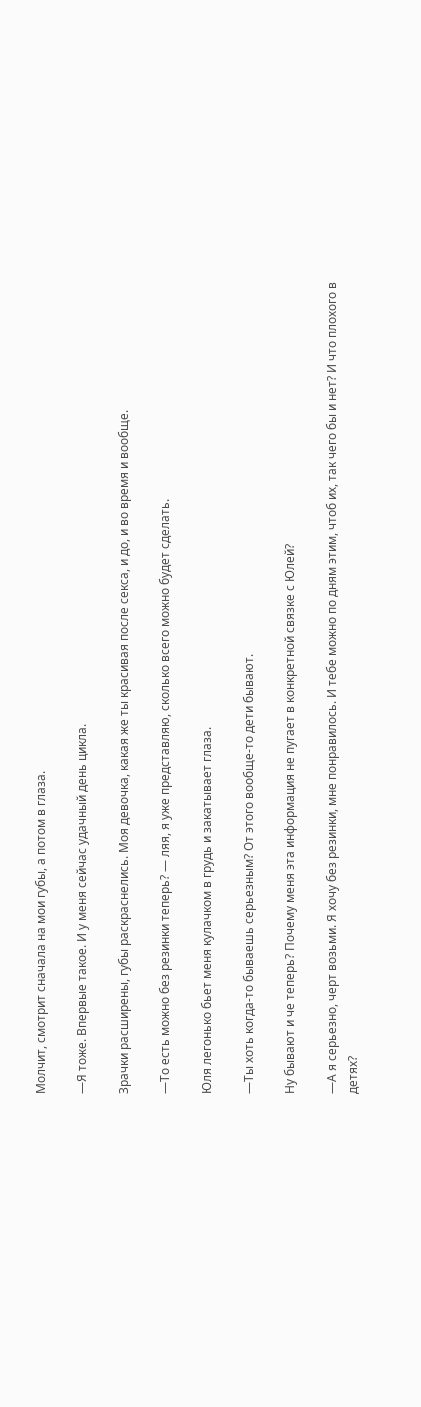Молчит, смотрит сначала на мои губы, а потом в глаза.

—Я тоже. Впервые такое. И у меня сейчас удачный день цикла.

Зрачки расширены, губы раскраснелись. Моя девочка, какая же ты красивая после секса, и до, и во время и вообще.

—То есть можно без резинки теперь? — ляя, я уже представляю, сколько всего можно будет сделать.

Юля легонько бьет меня кулачком в грудь и закатывает глаза.

—Ты хоть когда-то бываешь серьезным? От этого вообще-то дети бывают.

Ну бывают и че теперь? Почему меня эта информация не пугает в конкретной связке с Юлей?

—А я серьезно, черт возьми. Я хочу без резинки, мне понравилось. И тебе можно по дням этим, чтоб их, так чего бы и нет? И что плохого в детях?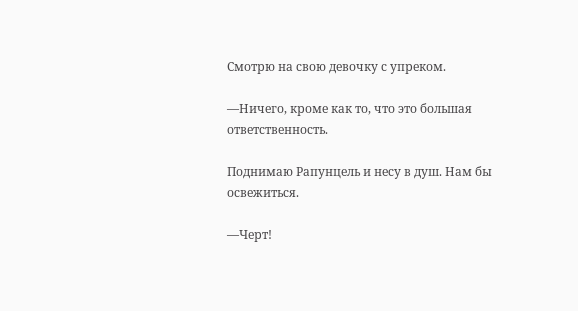Смотрю на свою девочку с упреком.

—Ничего, кроме как то, что это большая ответственность.

Поднимаю Рапунцель и несу в душ. Нам бы освежиться.

—Черт!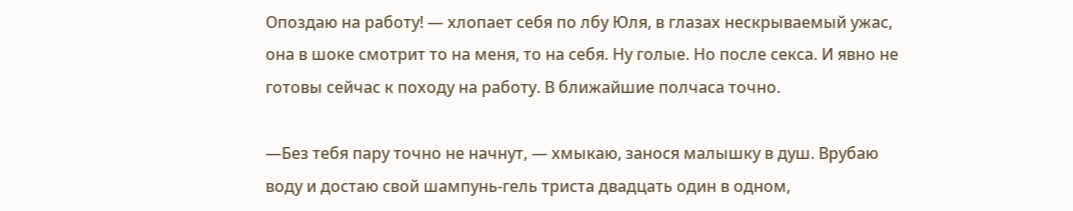Опоздаю на работу! — хлопает себя по лбу Юля, в глазах нескрываемый ужас, она в шоке смотрит то на меня, то на себя. Ну голые. Но после секса. И явно не готовы сейчас к походу на работу. В ближайшие полчаса точно.

—Без тебя пару точно не начнут, — хмыкаю, занося малышку в душ. Врубаю воду и достаю свой шампунь-гель триста двадцать один в одном,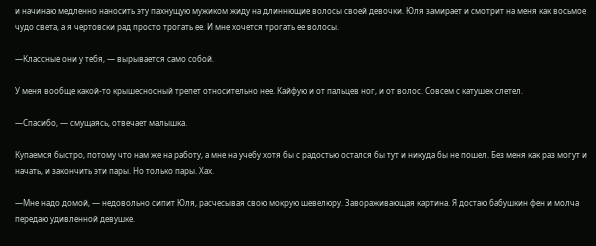и начинаю медленно наносить эту пахнущую мужиком жиду на длиннющие волосы своей девочки. Юля замирает и смотрит на меня как восьмое чудо света, а я чертовски рад просто трогать ее. И мне хочется трогать ее волосы.

—Классные они у тебя, — вырывается само собой.

У меня вообще какой-то крышесносный трепет относительно нее. Кайфую и от пальцев ног, и от волос. Совсем с катушек слетел.

—Спасибо, — смущаясь, отвечает малышка.

Купаемся быстро, потому что нам же на работу, а мне на учебу хотя бы с радостью остался бы тут и никуда бы не пошел. Без меня как раз могут и начать, и закончить эти пары. Но только пары. Хах.

—Мне надо домой, — недовольно сипит Юля, расчесывая свою мокрую шевелюру. Завораживающая картина. Я достаю бабушкин фен и молча передаю удивленной девушке.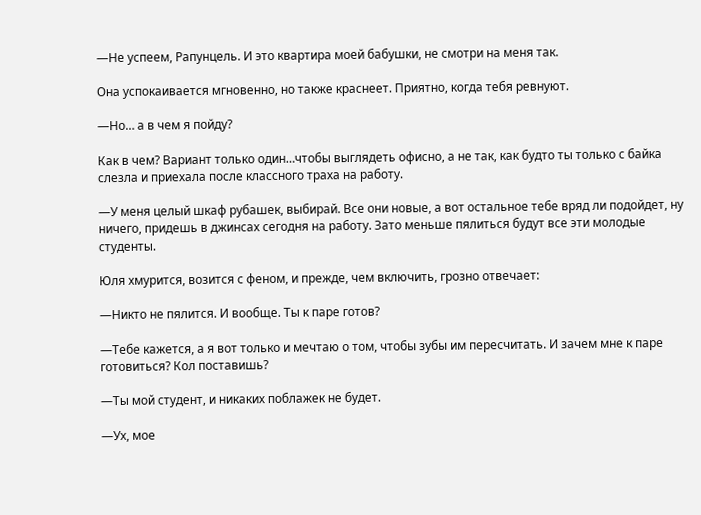—Не успеем, Рапунцель. И это квартира моей бабушки, не смотри на меня так.

Она успокаивается мгновенно, но также краснеет. Приятно, когда тебя ревнуют.

—Но… а в чем я пойду?

Как в чем? Вариант только один…чтобы выглядеть офисно, а не так, как будто ты только с байка слезла и приехала после классного траха на работу.

—У меня целый шкаф рубашек, выбирай. Все они новые, а вот остальное тебе вряд ли подойдет, ну ничего, придешь в джинсах сегодня на работу. Зато меньше пялиться будут все эти молодые студенты.

Юля хмурится, возится с феном, и прежде, чем включить, грозно отвечает:

—Никто не пялится. И вообще. Ты к паре готов?

—Тебе кажется, а я вот только и мечтаю о том, чтобы зубы им пересчитать. И зачем мне к паре готовиться? Кол поставишь?

—Ты мой студент, и никаких поблажек не будет.

—Ух, мое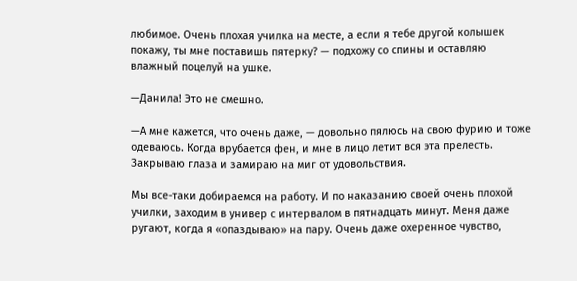любимое. Очень плохая училка на месте, а если я тебе другой колышек покажу, ты мне поставишь пятерку? — подхожу со спины и оставляю влажный поцелуй на ушке.

—Данила! Это не смешно.

—А мне кажется, что очень даже, — довольно пялюсь на свою фурию и тоже одеваюсь. Когда врубается фен, и мне в лицо летит вся эта прелесть. Закрываю глаза и замираю на миг от удовольствия.

Мы все-таки добираемся на работу. И по наказанию своей очень плохой училки, заходим в универ с интервалом в пятнадцать минут. Меня даже ругают, когда я «опаздываю» на пару. Очень даже охеренное чувство,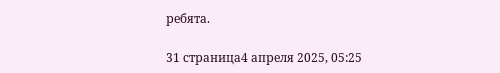ребята.

31 страница4 апреля 2025, 05:25